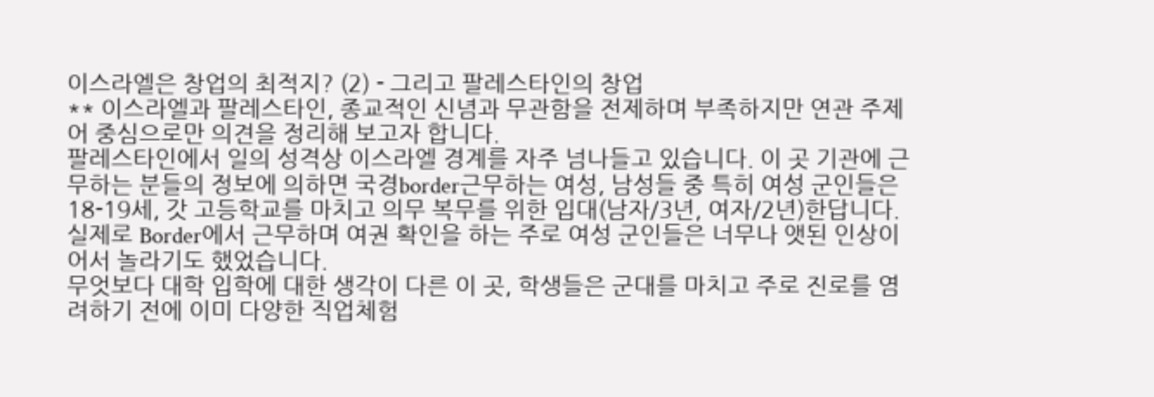이스라엘은 창업의 최적지? (2) - 그리고 팔레스타인의 창업
** 이스라엘과 팔레스타인, 종교적인 신념과 무관함을 전제하며 부족하지만 연관 주제어 중심으로만 의견을 정리해 보고자 합니다.
팔레스타인에서 일의 성격상 이스라엘 경계를 자주 넘나들고 있습니다. 이 곳 기관에 근무하는 분들의 정보에 의하면 국경border근무하는 여성, 남성들 중 특히 여성 군인들은 18-19세, 갓 고등학교를 마치고 의무 복무를 위한 입대(남자/3년, 여자/2년)한답니다. 실제로 Border에서 근무하며 여권 확인을 하는 주로 여성 군인들은 너무나 앳된 인상이어서 놀라기도 했었습니다.
무엇보다 대학 입학에 대한 생각이 다른 이 곳, 학생들은 군대를 마치고 주로 진로를 염려하기 전에 이미 다양한 직업체험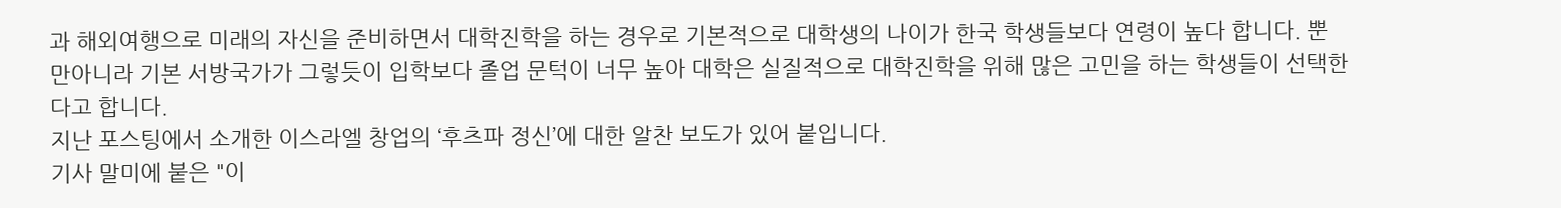과 해외여행으로 미래의 자신을 준비하면서 대학진학을 하는 경우로 기본적으로 대학생의 나이가 한국 학생들보다 연령이 높다 합니다. 뿐만아니라 기본 서방국가가 그렇듯이 입학보다 졸업 문턱이 너무 높아 대학은 실질적으로 대학진학을 위해 많은 고민을 하는 학생들이 선택한다고 합니다.
지난 포스팅에서 소개한 이스라엘 창업의 ‘후츠파 정신’에 대한 알찬 보도가 있어 붙입니다.
기사 말미에 붙은 "이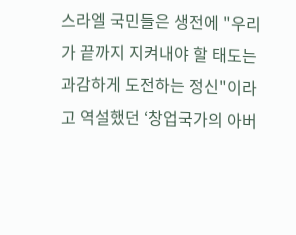스라엘 국민들은 생전에 "우리가 끝까지 지켜내야 할 태도는 과감하게 도전하는 정신"이라고 역설했던 ‘창업국가의 아버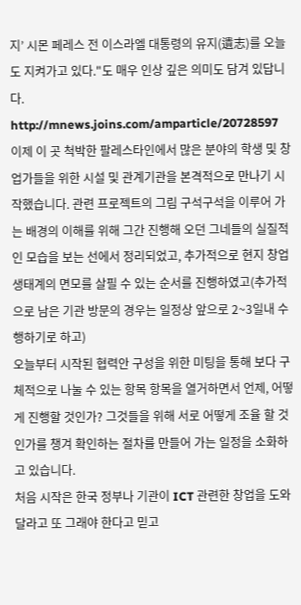지’ 시몬 페레스 전 이스라엘 대통령의 유지(遺志)를 오늘도 지켜가고 있다."도 매우 인상 깊은 의미도 담겨 있답니다.
http://mnews.joins.com/amparticle/20728597
이제 이 곳 척박한 팔레스타인에서 많은 분야의 학생 및 창업가들을 위한 시설 및 관계기관을 본격적으로 만나기 시작했습니다. 관련 프로젝트의 그림 구석구석을 이루어 가는 배경의 이해를 위해 그간 진행해 오던 그네들의 실질적인 모습을 보는 선에서 정리되었고, 추가적으로 현지 창업생태계의 면모를 살필 수 있는 순서를 진행하였고(추가적으로 남은 기관 방문의 경우는 일정상 앞으로 2~3일내 수행하기로 하고)
오늘부터 시작된 협력안 구성을 위한 미팅을 통해 보다 구체적으로 나눌 수 있는 항목 항목을 열거하면서 언제, 어떻게 진행할 것인가? 그것들을 위해 서로 어떻게 조율 할 것인가를 챙겨 확인하는 절차를 만들어 가는 일정을 소화하고 있습니다.
처음 시작은 한국 정부나 기관이 ICT 관련한 창업을 도와달라고 또 그래야 한다고 믿고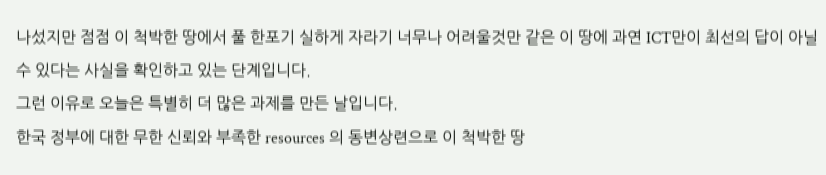나섰지만 점점 이 척박한 땅에서 풀 한포기 실하게 자라기 너무나 어려울것만 같은 이 땅에 과연 ICT만이 최선의 답이 아닐 수 있다는 사실을 확인하고 있는 단계입니다.
그런 이유로 오늘은 특별히 더 많은 과제를 만든 날입니다.
한국 정부에 대한 무한 신뢰와 부족한 resources 의 동변상련으로 이 척박한 땅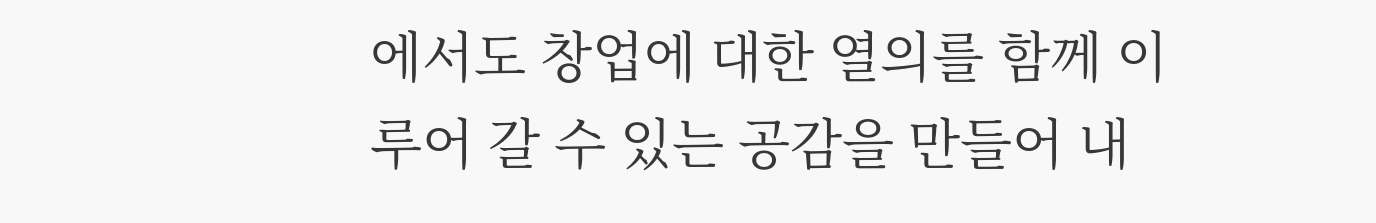에서도 창업에 대한 열의를 함께 이루어 갈 수 있는 공감을 만들어 내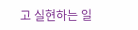고 실현하는 일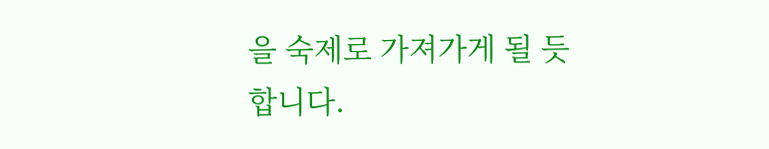을 숙제로 가져가게 될 듯 합니다.